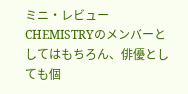ミニ・レビュー
CHEMISTRYのメンバーとしてはもちろん、俳優としても個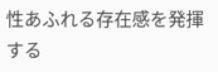性あふれる存在感を発揮する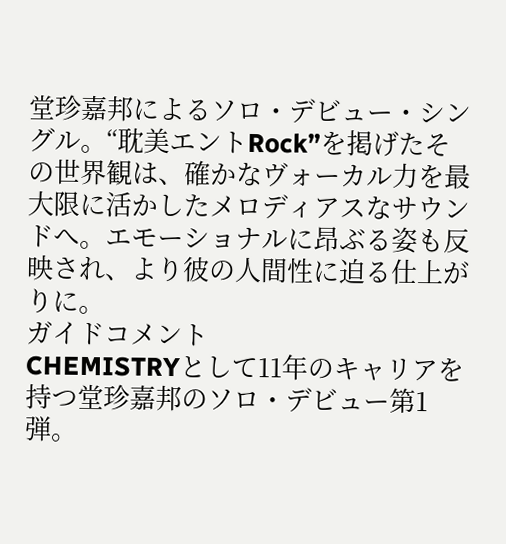堂珍嘉邦によるソロ・デビュー・シングル。“耽美エントRock”を掲げたその世界観は、確かなヴォーカル力を最大限に活かしたメロディアスなサウンドへ。エモーショナルに昂ぶる姿も反映され、より彼の人間性に迫る仕上がりに。
ガイドコメント
CHEMISTRYとして11年のキャリアを持つ堂珍嘉邦のソロ・デビュー第1弾。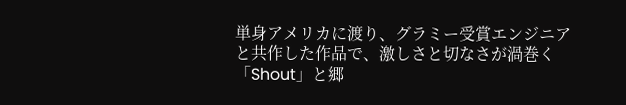単身アメリカに渡り、グラミー受賞エンジニアと共作した作品で、激しさと切なさが渦巻く「Shout」と郷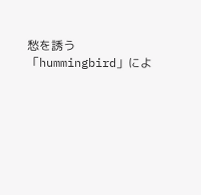愁を誘う「hummingbird」によ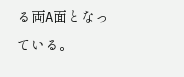る両A面となっている。